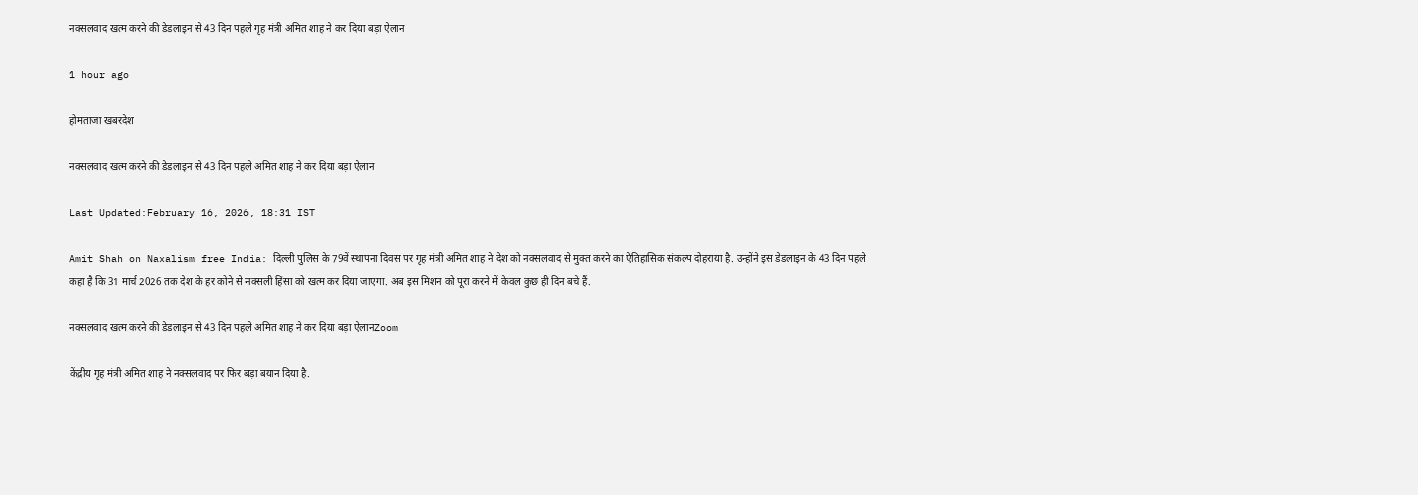नक्सलवाद खत्म करने की डेडलाइन से 43 दिन पहले गृह मंत्री अमित शाह ने कर दिया बड़ा ऐलान

1 hour ago

होमताजा खबरदेश

नक्सलवाद खत्म करने की डेडलाइन से 43 दिन पहले अमित शाह ने कर दिया बड़ा ऐलान

Last Updated:February 16, 2026, 18:31 IST

Amit Shah on Naxalism free India: दिल्ली पुलिस के 79वें स्थापना दिवस पर गृह मंत्री अमित शाह ने देश को नक्सलवाद से मुक्त करने का ऐतिहासिक संकल्प दोहराया है. उन्होंने इस डेडलाइन के 43 दिन पहले कहा है कि 31 मार्च 2026 तक देश के हर कोने से नक्सली हिंसा को खत्म कर दिया जाएगा. अब इस मिशन को पूरा करने में केवल कुछ ही दिन बचे हैं.

नक्सलवाद खत्म करने की डेडलाइन से 43 दिन पहले अमित शाह ने कर दिया बड़ा ऐलानZoom

केंद्रीय गृह मंत्री अमित शाह ने नक्सलवाद पर फिर बड़ा बयान दिया है.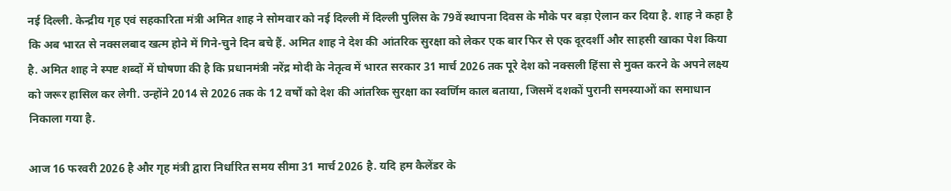नई दिल्ली. केन्द्रीय गृह एवं सहकारिता मंत्री अमित शाह ने सोमवार को नई दिल्ली में दिल्ली पुलिस के 79वें स्थापना दिवस के मौके पर बड़ा ऐलान कर दिया है. शाह ने कहा है कि अब भारत से नक्सलबाद खत्म होने में गिने-चुने दिन बचे हैं. अमित शाह ने देश की आंतरिक सुरक्षा को लेकर एक बार फिर से एक दूरदर्शी और साहसी खाका पेश किया है. अमित शाह ने स्पष्ट शब्दों में घोषणा की है कि प्रधानमंत्री नरेंद्र मोदी के नेतृत्व में भारत सरकार 31 मार्च 2026 तक पूरे देश को नक्सली हिंसा से मुक्त करने के अपने लक्ष्य को जरूर हासिल कर लेगी. उन्होंने 2014 से 2026 तक के 12 वर्षों को देश की आंतरिक सुरक्षा का स्वर्णिम काल बताया, जिसमें दशकों पुरानी समस्याओं का समाधान निकाला गया है.

आज 16 फरवरी 2026 है और गृह मंत्री द्वारा निर्धारित समय सीमा 31 मार्च 2026 है. यदि हम कैलेंडर के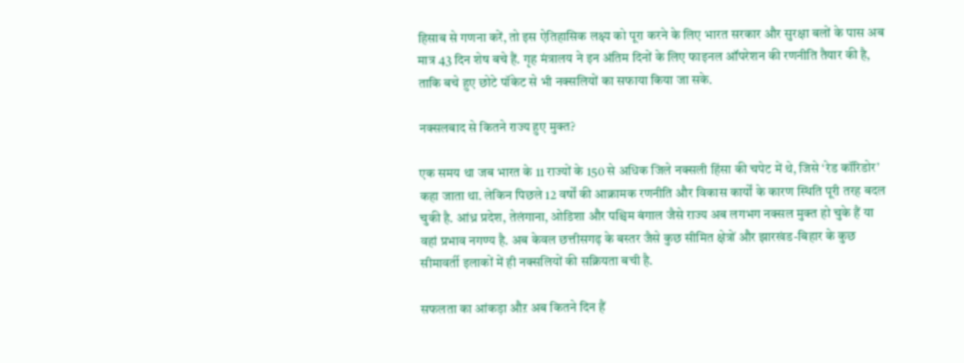हिसाब से गणना करें, तो इस ऐतिहासिक लक्ष्य को पूरा करने के लिए भारत सरकार और सुरक्षा बलों के पास अब मात्र 43 दिन शेष बचे हैं. गृह मंत्रालय ने इन अंतिम दिनों के लिए फाइनल ऑपरेशन की रणनीति तैयार की है, ताकि बचे हुए छोटे पॉकेट से भी नक्सलियों का सफाया किया जा सके.

नक्सलबाद से कितने राज्य हुए मुक्त?

एक समय था जब भारत के 11 राज्यों के 150 से अधिक जिले नक्सली हिंसा की चपेट में थे, जिसे ‘रेड कॉरिडोर’ कहा जाता था. लेकिन पिछले 12 वर्षों की आक्रामक रणनीति और विकास कार्यों के कारण स्थिति पूरी तरह बदल चुकी है. आंध्र प्रदेश, तेलंगाना, ओडिशा और पश्चिम बंगाल जैसे राज्य अब लगभग नक्सल मुक्त हो चुके हैं या वहां प्रभाव नगण्य है. अब केवल छत्तीसगढ़ के बस्तर जैसे कुछ सीमित क्षेत्रों और झारखंड-बिहार के कुछ सीमावर्ती इलाकों में ही नक्सलियों की सक्रियता बची है.

सफलता का आंकड़ा औऱ अब कितने दिन हैं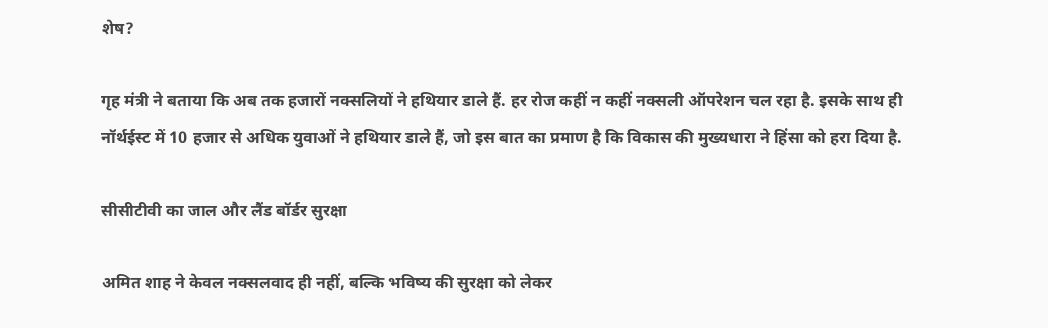शेष?

गृह मंत्री ने बताया कि अब तक हजारों नक्सलियों ने हथियार डाले हैं. हर रोज कहीं न कहीं नक्सली ऑपरेशन चल रहा है. इसके साथ ही नॉर्थईस्ट में 10 हजार से अधिक युवाओं ने हथियार डाले हैं, जो इस बात का प्रमाण है कि विकास की मुख्यधारा ने हिंसा को हरा दिया है.

सीसीटीवी का जाल और लैंड बॉर्डर सुरक्षा

अमित शाह ने केवल नक्सलवाद ही नहीं, बल्कि भविष्य की सुरक्षा को लेकर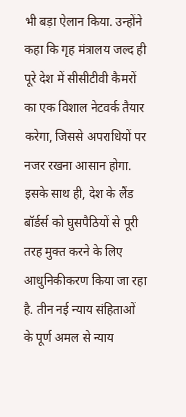भी बड़ा ऐलान किया. उन्होंने कहा कि गृह मंत्रालय जल्द ही पूरे देश में सीसीटीवी कैमरों का एक विशाल नेटवर्क तैयार करेगा, जिससे अपराधियों पर नजर रखना आसान होगा. इसके साथ ही, देश के लैंड बॉर्डर्स को घुसपैठियों से पूरी तरह मुक्त करने के लिए आधुनिकीकरण किया जा रहा है. तीन नई न्याय संहिताओं के पूर्ण अमल से न्याय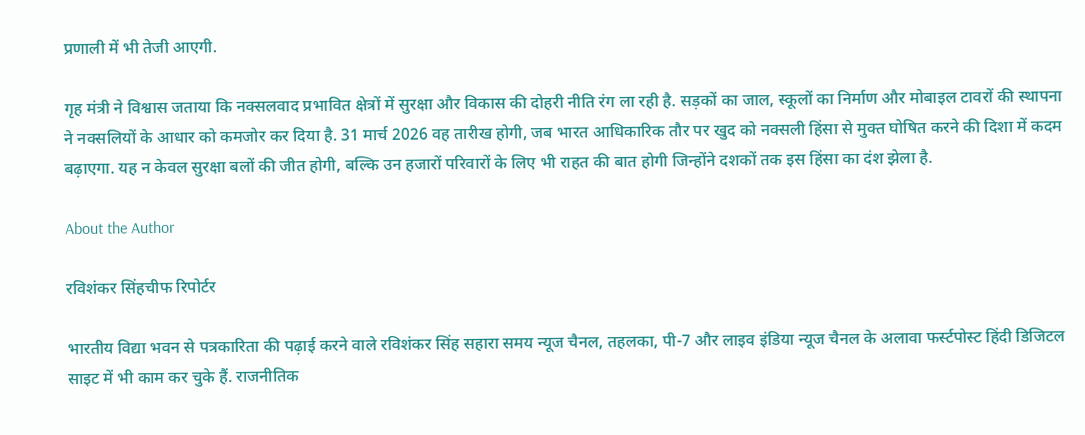प्रणाली में भी तेजी आएगी.

गृह मंत्री ने विश्वास जताया कि नक्सलवाद प्रभावित क्षेत्रों में सुरक्षा और विकास की दोहरी नीति रंग ला रही है. सड़कों का जाल, स्कूलों का निर्माण और मोबाइल टावरों की स्थापना ने नक्सलियों के आधार को कमजोर कर दिया है. 31 मार्च 2026 वह तारीख होगी, जब भारत आधिकारिक तौर पर खुद को नक्सली हिंसा से मुक्त घोषित करने की दिशा में कदम बढ़ाएगा. यह न केवल सुरक्षा बलों की जीत होगी, बल्कि उन हजारों परिवारों के लिए भी राहत की बात होगी जिन्होंने दशकों तक इस हिंसा का दंश झेला है.

About the Author

रविशंकर सिंहचीफ रिपोर्टर

भारतीय विद्या भवन से पत्रकारिता की पढ़ाई करने वाले रविशंकर सिंह सहारा समय न्यूज चैनल, तहलका, पी-7 और लाइव इंडिया न्यूज चैनल के अलावा फर्स्टपोस्ट हिंदी डिजिटल साइट में भी काम कर चुके हैं. राजनीतिक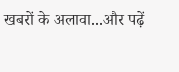खबरों के अलावा...और पढ़ें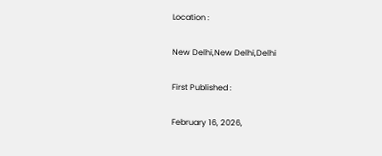Location :

New Delhi,New Delhi,Delhi

First Published :

February 16, 2026,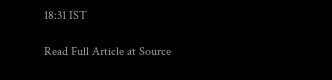18:31 IST

Read Full Article at Source